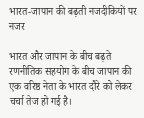भारत-जापान की बढ़ती नजदीकियों पर नजर

भारत और जापान के बीच बढ़ते रणनीतिक सहयोग के बीच जापान की एक वरिष्ठ नेता के भारत दौरे को लेकर चर्चा तेज हो गई है।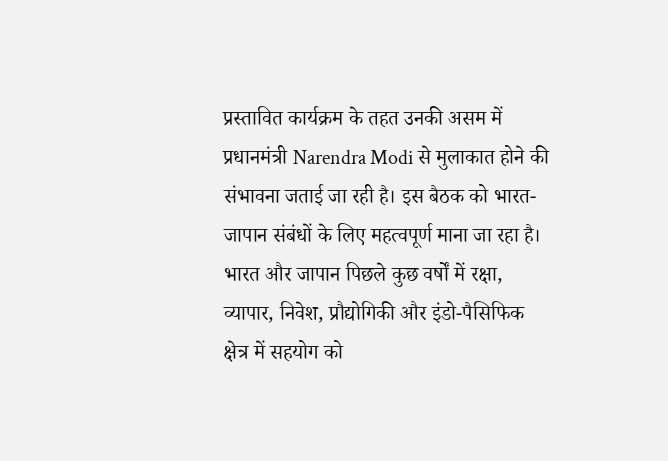प्रस्तावित कार्यक्रम के तहत उनकी असम में प्रधानमंत्री Narendra Modi से मुलाकात होने की संभावना जताई जा रही है। इस बैठक को भारत-जापान संबंधों के लिए महत्वपूर्ण माना जा रहा है।
भारत और जापान पिछले कुछ वर्षों में रक्षा, व्यापार, निवेश, प्रौद्योगिकी और इंडो-पैसिफिक क्षेत्र में सहयोग को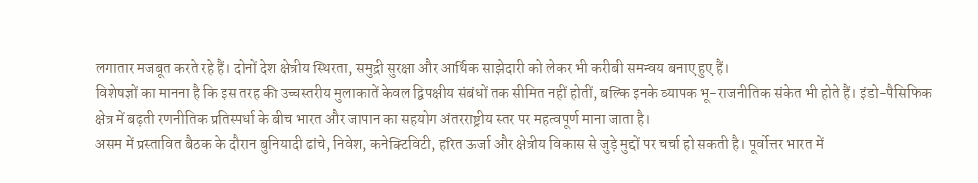लगातार मजबूत करते रहे हैं। दोनों देश क्षेत्रीय स्थिरता, समुद्री सुरक्षा और आर्थिक साझेदारी को लेकर भी करीबी समन्वय बनाए हुए हैं।
विशेषज्ञों का मानना है कि इस तरह की उच्चस्तरीय मुलाकातें केवल द्विपक्षीय संबंधों तक सीमित नहीं होतीं, बल्कि इनके व्यापक भू-राजनीतिक संकेत भी होते हैं। इंडो-पैसिफिक क्षेत्र में बढ़ती रणनीतिक प्रतिस्पर्धा के बीच भारत और जापान का सहयोग अंतरराष्ट्रीय स्तर पर महत्वपूर्ण माना जाता है।
असम में प्रस्तावित बैठक के दौरान बुनियादी ढांचे, निवेश, कनेक्टिविटी, हरित ऊर्जा और क्षेत्रीय विकास से जुड़े मुद्दों पर चर्चा हो सकती है। पूर्वोत्तर भारत में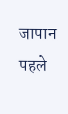जापान पहले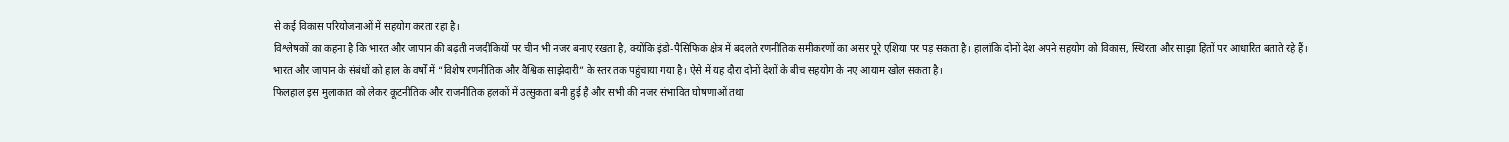से कई विकास परियोजनाओं में सहयोग करता रहा है।
विश्लेषकों का कहना है कि भारत और जापान की बढ़ती नजदीकियों पर चीन भी नजर बनाए रखता है, क्योंकि इंडो-पैसिफिक क्षेत्र में बदलते रणनीतिक समीकरणों का असर पूरे एशिया पर पड़ सकता है। हालांकि दोनों देश अपने सहयोग को विकास, स्थिरता और साझा हितों पर आधारित बताते रहे हैं।
भारत और जापान के संबंधों को हाल के वर्षों में “विशेष रणनीतिक और वैश्विक साझेदारी” के स्तर तक पहुंचाया गया है। ऐसे में यह दौरा दोनों देशों के बीच सहयोग के नए आयाम खोल सकता है।
फिलहाल इस मुलाकात को लेकर कूटनीतिक और राजनीतिक हलकों में उत्सुकता बनी हुई है और सभी की नजर संभावित घोषणाओं तथा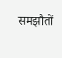समझौतों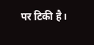पर टिकी है।